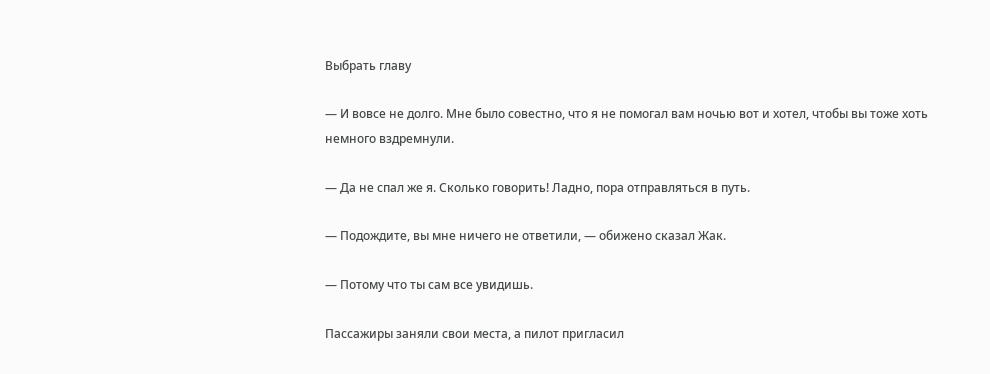Выбрать главу

— И вовсе не долго. Мне было совестно, что я не помогал вам ночью вот и хотел, чтобы вы тоже хоть немного вздремнули.

— Да не спал же я. Сколько говорить! Ладно, пора отправляться в путь.

— Подождите, вы мне ничего не ответили, — обижено сказал Жак.

— Потому что ты сам все увидишь.

Пассажиры заняли свои места, а пилот пригласил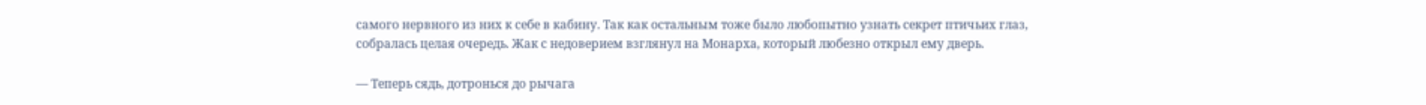самого нервного из них к себе в кабину. Так как остальным тоже было любопытно узнать секрет птичьих глаз, собралась целая очередь. Жак с недоверием взглянул на Монарха, который любезно открыл ему дверь.

— Теперь сядь, дотронься до рычага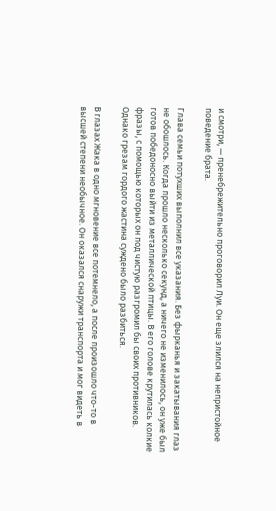и смотри, — пренебрежительно проговорил Луи. Он еще злился на непристойное поведение брата.

Глава семьи потухших выполнил все указания. Без фырканья и закатывания глаз не обошлось. Когда прошло несколько секунд, а ничего не изменилось, он уже был готов победоносно выйти из металлической птицы. В его голове крутилась колкие фразы, с помощью которых он под чистую разгромил бы своих противников. Однако грезам гордого жастина суждено было разбиться.

В глазах Жака в одно мгновение все потемнело, а после произошло что-то в высшей степени необычное. Он оказался снаружи транспорта и мог видеть в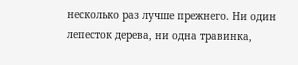несколько раз лучше прежнего. Ни один лепесток дерева, ни одна травинка,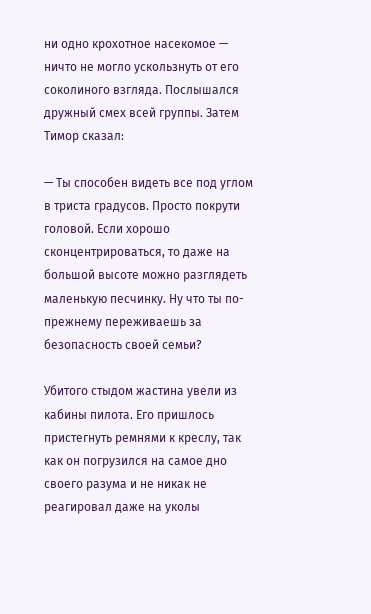ни одно крохотное насекомое — ничто не могло ускользнуть от его соколиного взгляда. Послышался дружный смех всей группы. Затем Тимор сказал:

— Ты способен видеть все под углом в триста градусов. Просто покрути головой. Если хорошо сконцентрироваться, то даже на большой высоте можно разглядеть маленькую песчинку. Ну что ты по-прежнему переживаешь за безопасность своей семьи?

Убитого стыдом жастина увели из кабины пилота. Его пришлось пристегнуть ремнями к креслу, так как он погрузился на самое дно своего разума и не никак не реагировал даже на уколы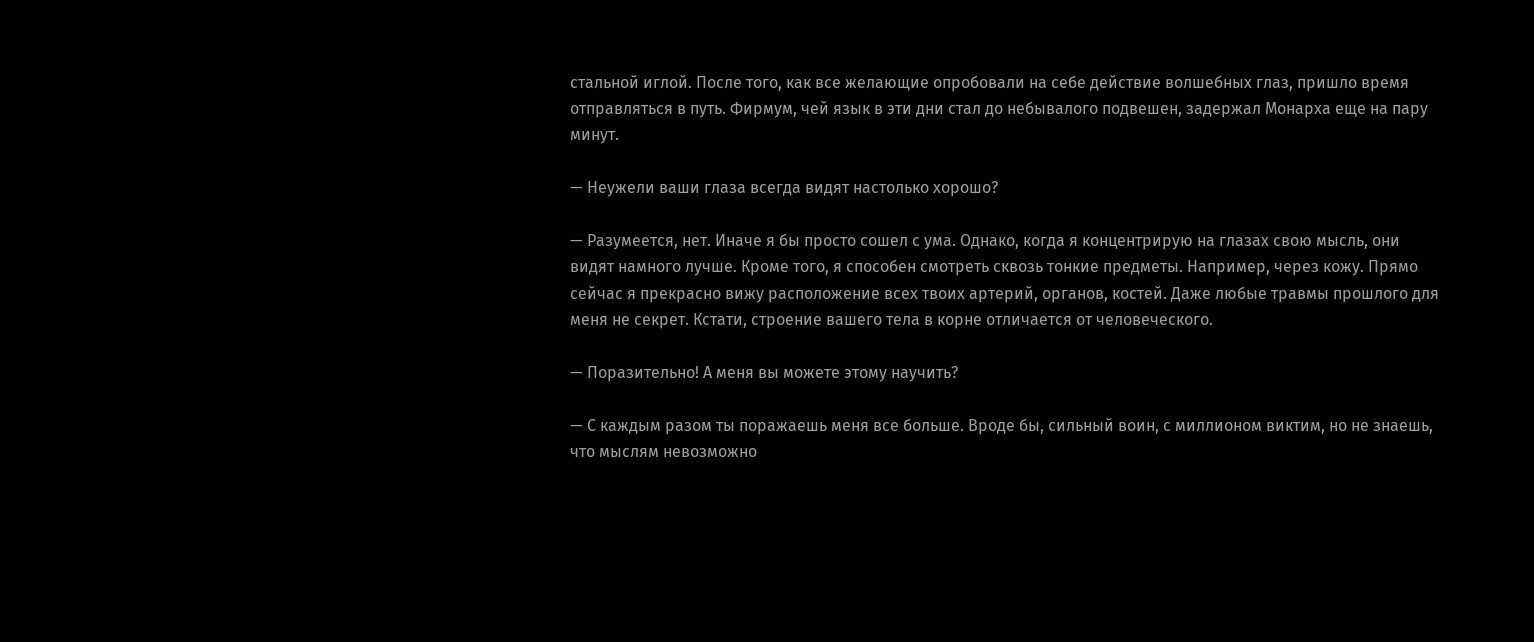стальной иглой. После того, как все желающие опробовали на себе действие волшебных глаз, пришло время отправляться в путь. Фирмум, чей язык в эти дни стал до небывалого подвешен, задержал Монарха еще на пару минут.

— Неужели ваши глаза всегда видят настолько хорошо?

— Разумеется, нет. Иначе я бы просто сошел с ума. Однако, когда я концентрирую на глазах свою мысль, они видят намного лучше. Кроме того, я способен смотреть сквозь тонкие предметы. Например, через кожу. Прямо сейчас я прекрасно вижу расположение всех твоих артерий, органов, костей. Даже любые травмы прошлого для меня не секрет. Кстати, строение вашего тела в корне отличается от человеческого.

— Поразительно! А меня вы можете этому научить?

— С каждым разом ты поражаешь меня все больше. Вроде бы, сильный воин, с миллионом виктим, но не знаешь, что мыслям невозможно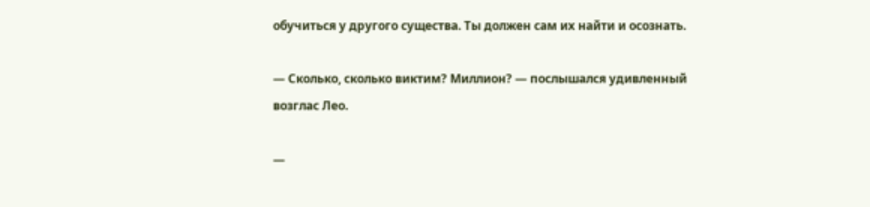обучиться у другого существа. Ты должен сам их найти и осознать.

— Сколько, сколько виктим? Миллион? — послышался удивленный возглас Лео.

—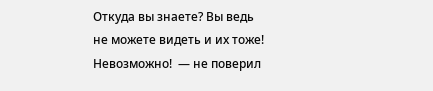Откуда вы знаете? Вы ведь не можете видеть и их тоже! Невозможно!  — не поверил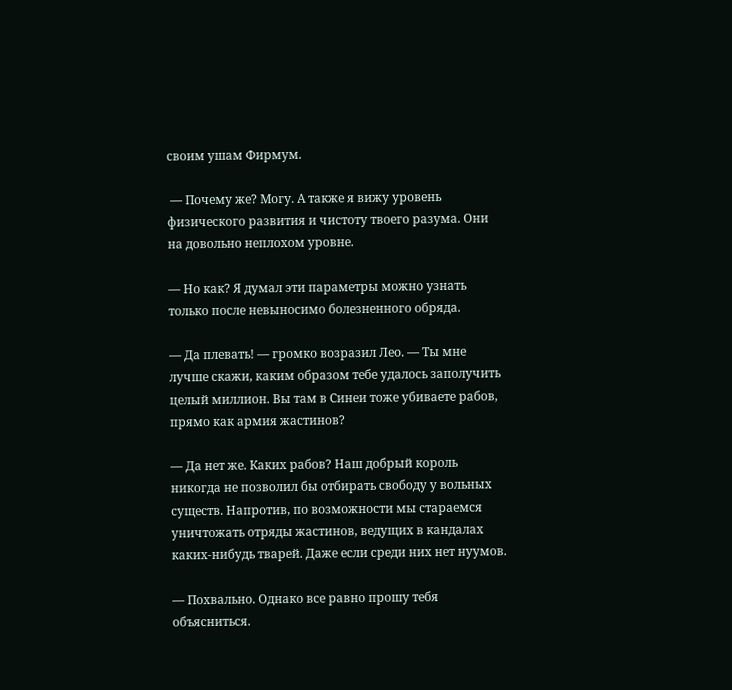своим ушам Фирмум.

 — Почему же? Могу. А также я вижу уровень физического развития и чистоту твоего разума. Они на довольно неплохом уровне.

— Но как? Я думал эти параметры можно узнать только после невыносимо болезненного обряда.

— Да плевать! — громко возразил Лео. — Ты мне лучше скажи, каким образом тебе удалось заполучить целый миллион. Вы там в Синеи тоже убиваете рабов, прямо как армия жастинов?

— Да нет же. Каких рабов? Наш добрый король никогда не позволил бы отбирать свободу у вольных существ. Напротив, по возможности мы стараемся уничтожать отряды жастинов, ведущих в кандалах каких-нибудь тварей. Даже если среди них нет нуумов.

— Похвально. Однако все равно прошу тебя объясниться.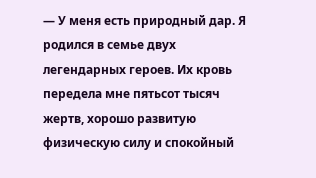— У меня есть природный дар. Я родился в семье двух легендарных героев. Их кровь передела мне пятьсот тысяч жертв, хорошо развитую физическую силу и спокойный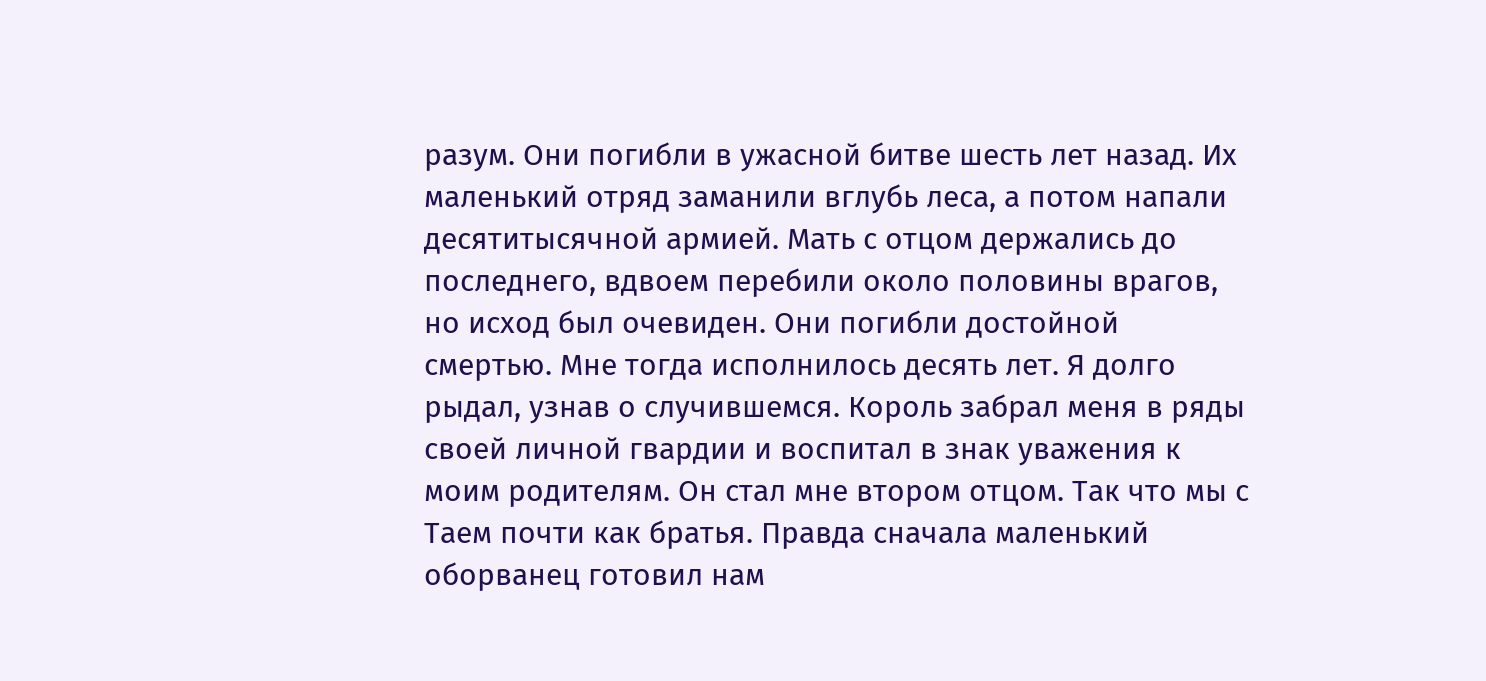разум. Они погибли в ужасной битве шесть лет назад. Их маленький отряд заманили вглубь леса, а потом напали десятитысячной армией. Мать с отцом держались до последнего, вдвоем перебили около половины врагов, но исход был очевиден. Они погибли достойной смертью. Мне тогда исполнилось десять лет. Я долго рыдал, узнав о случившемся. Король забрал меня в ряды своей личной гвардии и воспитал в знак уважения к моим родителям. Он стал мне втором отцом. Так что мы с Таем почти как братья. Правда сначала маленький оборванец готовил нам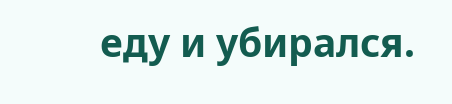еду и убирался.